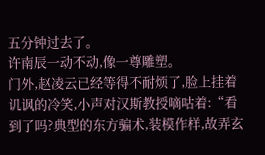五分钟过去了。
许南辰一动不动,像一尊雕塑。
门外,赵凌云已经等得不耐烦了,脸上挂着讥讽的冷笑,小声对汉斯教授嘀咕着:“看到了吗?典型的东方骗术,装模作样,故弄玄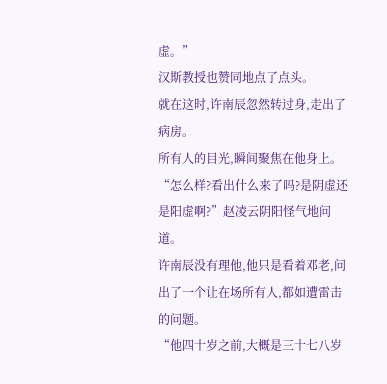虚。”
汉斯教授也赞同地点了点头。
就在这时,许南辰忽然转过身,走出了病房。
所有人的目光,瞬间聚焦在他身上。
“怎么样?看出什么来了吗?是阴虚还是阳虚啊?”赵凌云阴阳怪气地问道。
许南辰没有理他,他只是看着邓老,问出了一个让在场所有人,都如遭雷击的问题。
“他四十岁之前,大概是三十七八岁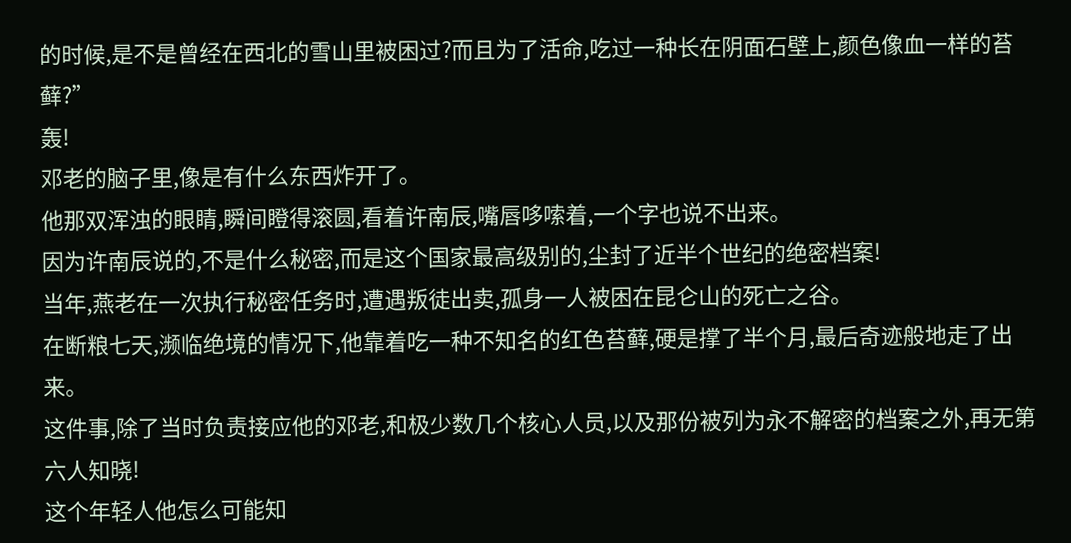的时候,是不是曾经在西北的雪山里被困过?而且为了活命,吃过一种长在阴面石壁上,颜色像血一样的苔藓?”
轰!
邓老的脑子里,像是有什么东西炸开了。
他那双浑浊的眼睛,瞬间瞪得滚圆,看着许南辰,嘴唇哆嗦着,一个字也说不出来。
因为许南辰说的,不是什么秘密,而是这个国家最高级别的,尘封了近半个世纪的绝密档案!
当年,燕老在一次执行秘密任务时,遭遇叛徒出卖,孤身一人被困在昆仑山的死亡之谷。
在断粮七天,濒临绝境的情况下,他靠着吃一种不知名的红色苔藓,硬是撑了半个月,最后奇迹般地走了出来。
这件事,除了当时负责接应他的邓老,和极少数几个核心人员,以及那份被列为永不解密的档案之外,再无第六人知晓!
这个年轻人他怎么可能知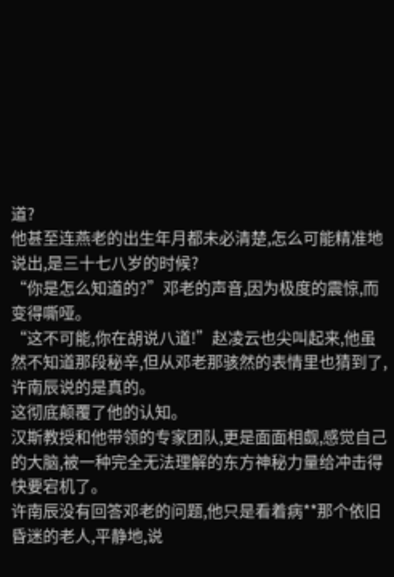道?
他甚至连燕老的出生年月都未必清楚,怎么可能精准地说出,是三十七八岁的时候?
“你是怎么知道的?”邓老的声音,因为极度的震惊,而变得嘶哑。
“这不可能,你在胡说八道!”赵凌云也尖叫起来,他虽然不知道那段秘辛,但从邓老那骇然的表情里也猜到了,许南辰说的是真的。
这彻底颠覆了他的认知。
汉斯教授和他带领的专家团队,更是面面相觑,感觉自己的大脑,被一种完全无法理解的东方神秘力量给冲击得快要宕机了。
许南辰没有回答邓老的问题,他只是看着病**那个依旧昏迷的老人,平静地,说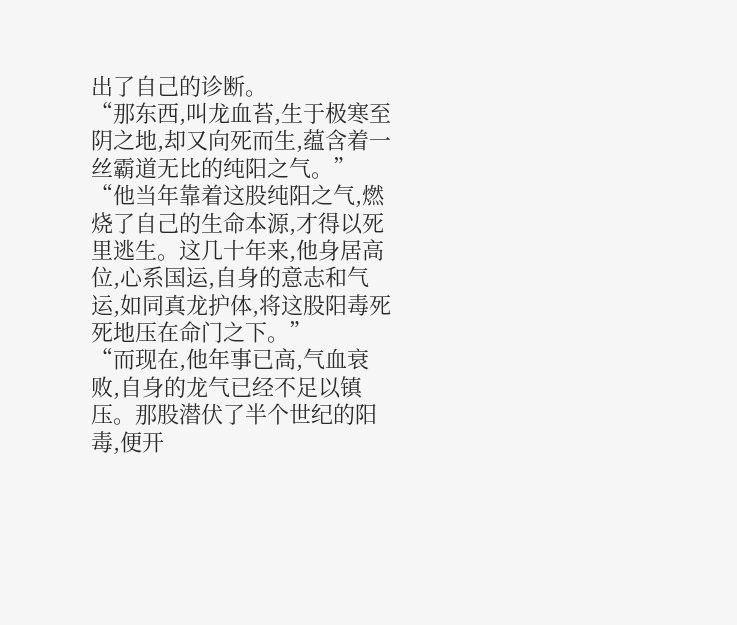出了自己的诊断。
“那东西,叫龙血苔,生于极寒至阴之地,却又向死而生,蕴含着一丝霸道无比的纯阳之气。”
“他当年靠着这股纯阳之气,燃烧了自己的生命本源,才得以死里逃生。这几十年来,他身居高位,心系国运,自身的意志和气运,如同真龙护体,将这股阳毒死死地压在命门之下。”
“而现在,他年事已高,气血衰败,自身的龙气已经不足以镇压。那股潜伏了半个世纪的阳毒,便开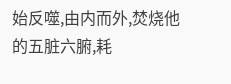始反噬,由内而外,焚烧他的五脏六腑,耗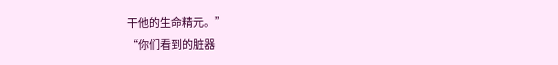干他的生命精元。”
“你们看到的脏器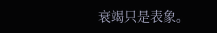衰竭只是表象。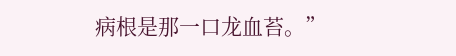病根是那一口龙血苔。”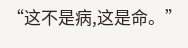“这不是病,这是命。”